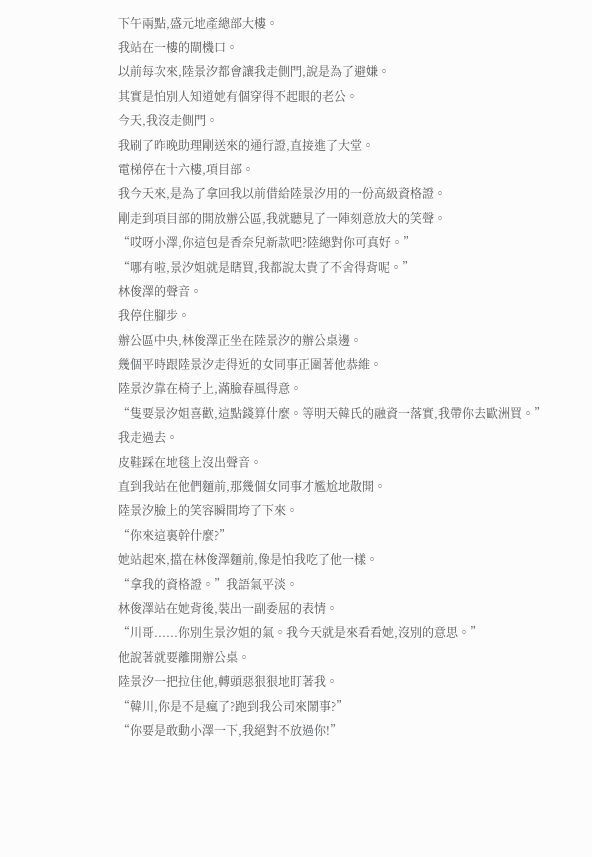下午兩點,盛元地產總部大樓。
我站在一樓的閘機口。
以前每次來,陸景汐都會讓我走側門,說是為了避嫌。
其實是怕別人知道她有個穿得不起眼的老公。
今天,我沒走側門。
我刷了昨晚助理剛送來的通行證,直接進了大堂。
電梯停在十六樓,項目部。
我今天來,是為了拿回我以前借給陸景汐用的一份高級資格證。
剛走到項目部的開放辦公區,我就聽見了一陣刻意放大的笑聲。
“哎呀小澤,你這包是香奈兒新款吧?陸總對你可真好。”
“哪有啦,景汐姐就是瞎買,我都說太貴了不舍得背呢。”
林俊澤的聲音。
我停住腳步。
辦公區中央,林俊澤正坐在陸景汐的辦公桌邊。
幾個平時跟陸景汐走得近的女同事正圍著他恭維。
陸景汐靠在椅子上,滿臉春風得意。
“隻要景汐姐喜歡,這點錢算什麼。等明天韓氏的融資一落實,我帶你去歐洲買。”
我走過去。
皮鞋踩在地毯上沒出聲音。
直到我站在他們麵前,那幾個女同事才尷尬地散開。
陸景汐臉上的笑容瞬間垮了下來。
“你來這裏幹什麼?”
她站起來,擋在林俊澤麵前,像是怕我吃了他一樣。
“拿我的資格證。”我語氣平淡。
林俊澤站在她背後,裝出一副委屈的表情。
“川哥......你別生景汐姐的氣。我今天就是來看看她,沒別的意思。”
他說著就要離開辦公桌。
陸景汐一把拉住他,轉頭惡狠狠地盯著我。
“韓川,你是不是瘋了?跑到我公司來鬧事?”
“你要是敢動小澤一下,我絕對不放過你!”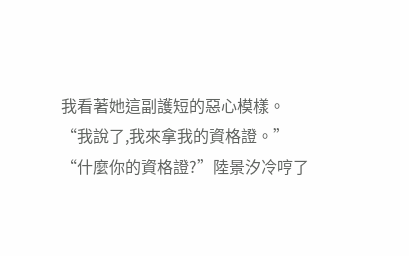我看著她這副護短的惡心模樣。
“我說了,我來拿我的資格證。”
“什麼你的資格證?”陸景汐冷哼了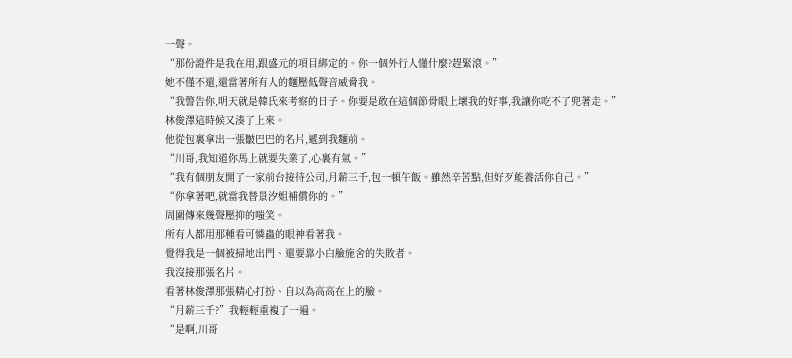一聲。
“那份證件是我在用,跟盛元的項目綁定的。你一個外行人懂什麼?趕緊滾。”
她不僅不還,還當著所有人的麵壓低聲音威脅我。
“我警告你,明天就是韓氏來考察的日子。你要是敢在這個節骨眼上壞我的好事,我讓你吃不了兜著走。”
林俊澤這時候又湊了上來。
他從包裏拿出一張皺巴巴的名片,遞到我麵前。
“川哥,我知道你馬上就要失業了,心裏有氣。”
“我有個朋友開了一家前台接待公司,月薪三千,包一頓午飯。雖然辛苦點,但好歹能養活你自己。”
“你拿著吧,就當我替景汐姐補償你的。”
周圍傳來幾聲壓抑的嗤笑。
所有人都用那種看可憐蟲的眼神看著我。
覺得我是一個被掃地出門、還要靠小白臉施舍的失敗者。
我沒接那張名片。
看著林俊澤那張精心打扮、自以為高高在上的臉。
“月薪三千?”我輕輕重複了一遍。
“是啊,川哥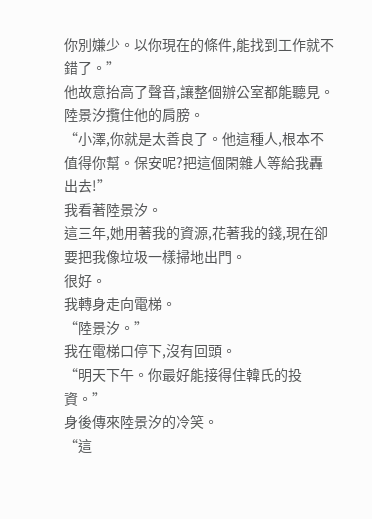你別嫌少。以你現在的條件,能找到工作就不錯了。”
他故意抬高了聲音,讓整個辦公室都能聽見。
陸景汐攬住他的肩膀。
“小澤,你就是太善良了。他這種人,根本不值得你幫。保安呢?把這個閑雜人等給我轟出去!”
我看著陸景汐。
這三年,她用著我的資源,花著我的錢,現在卻要把我像垃圾一樣掃地出門。
很好。
我轉身走向電梯。
“陸景汐。”
我在電梯口停下,沒有回頭。
“明天下午。你最好能接得住韓氏的投資。”
身後傳來陸景汐的冷笑。
“這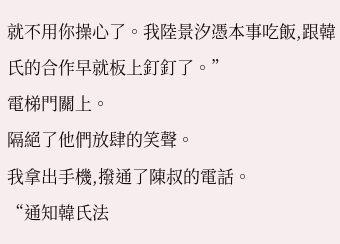就不用你操心了。我陸景汐憑本事吃飯,跟韓氏的合作早就板上釘釘了。”
電梯門關上。
隔絕了他們放肆的笑聲。
我拿出手機,撥通了陳叔的電話。
“通知韓氏法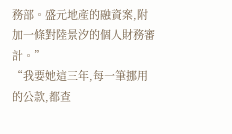務部。盛元地產的融資案,附加一條對陸景汐的個人財務審計。”
“我要她這三年,每一筆挪用的公款,都查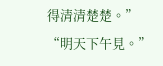得清清楚楚。”
“明天下午見。”